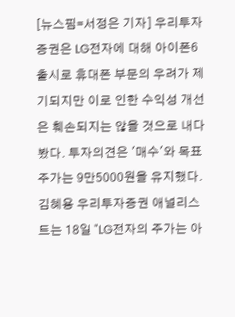[뉴스핌=서정은 기자] 우리투자증권은 LG전자에 대해 아이폰6 출시로 휴대폰 부문의 우려가 제기되지만 이로 인한 수익성 개선은 훼손되지는 않을 것으로 내다봤다. 투자의견은 '매수'와 목표주가는 9만5000원을 유지했다.
김혜용 우리투자증권 애널리스트는 18일 "LG전자의 주가는 아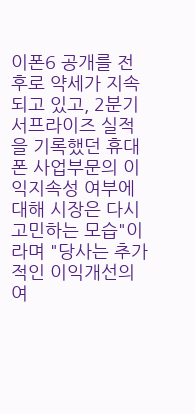이폰6 공개를 전후로 약세가 지속되고 있고, 2분기 서프라이즈 실적을 기록했던 휴대폰 사업부문의 이익지속성 여부에 대해 시장은 다시 고민하는 모습"이라며 "당사는 추가적인 이익개선의 여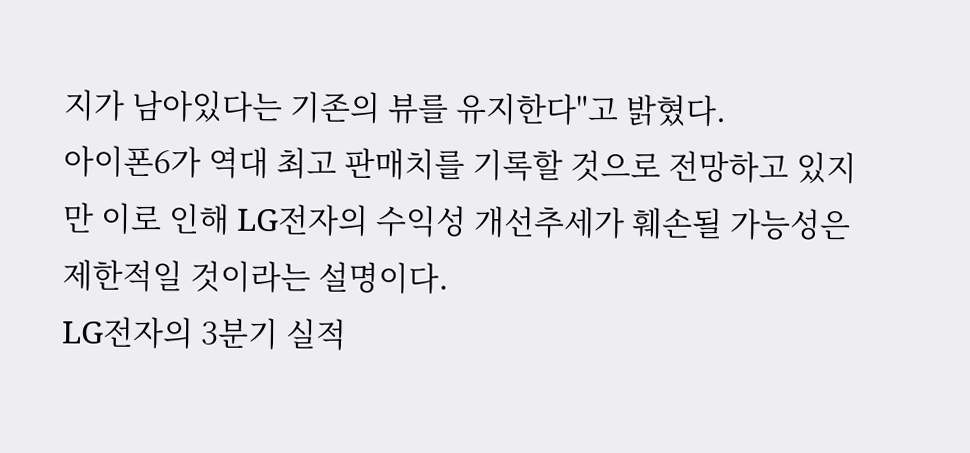지가 남아있다는 기존의 뷰를 유지한다"고 밝혔다.
아이폰6가 역대 최고 판매치를 기록할 것으로 전망하고 있지만 이로 인해 LG전자의 수익성 개선추세가 훼손될 가능성은 제한적일 것이라는 설명이다.
LG전자의 3분기 실적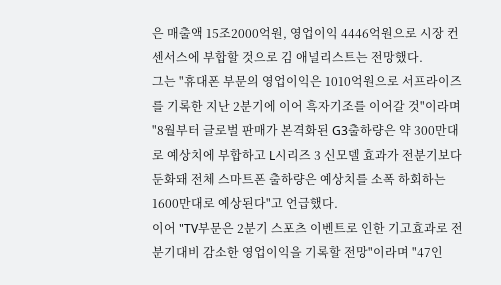은 매출액 15조2000억원, 영업이익 4446억원으로 시장 컨센서스에 부합할 것으로 김 애널리스트는 전망했다.
그는 "휴대폰 부문의 영업이익은 1010억원으로 서프라이즈를 기록한 지난 2분기에 이어 흑자기조를 이어갈 것"이라며 "8월부터 글로벌 판매가 본격화된 G3출하량은 약 300만대로 예상치에 부합하고 L시리즈 3 신모델 효과가 전분기보다 둔화돼 전체 스마트폰 출하량은 예상치를 소폭 하회하는 1600만대로 예상된다"고 언급했다.
이어 "TV부문은 2분기 스포츠 이벤트로 인한 기고효과로 전분기대비 감소한 영업이익을 기록할 전망"이라며 "47인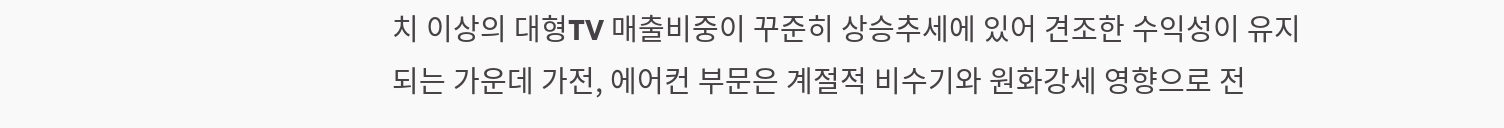치 이상의 대형TV 매출비중이 꾸준히 상승추세에 있어 견조한 수익성이 유지되는 가운데 가전, 에어컨 부문은 계절적 비수기와 원화강세 영향으로 전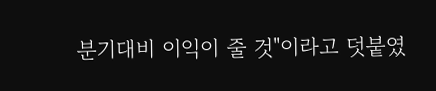분기대비 이익이 줄 것"이라고 덧붙였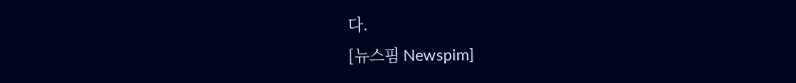다.
[뉴스핌 Newspim]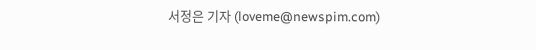서정은 기자 (loveme@newspim.com)